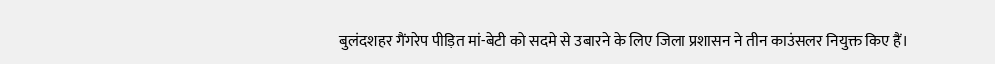बुलंदशहर गैंगरेप पीड़ित मां-बेटी को सदमे से उबारने के लिए जिला प्रशासन ने तीन काउंसलर नियुक्त किए हैं।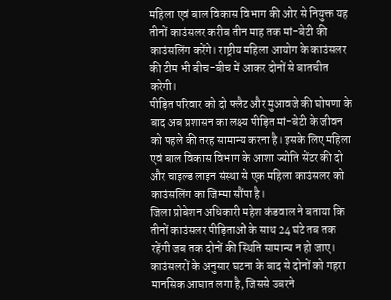महिला एवं बाल विकास विभाग की ओर से नियुक्त यह तीनों काउंसलर करीब तीन माह तक मां-बेटी की काउंसलिंग करेंगे। राष्ट्रीय महिला आयोग के काउंसलर की टीम भी बीच-बीच में आकर दोनों से बातचीत करेगी।
पीड़ित परिवार को दो फ्लैट और मुआवजे की घोषणा के बाद अब प्रशासन का लक्ष्य पीड़ित मां-बेटी के जीवन को पहले की तरह सामान्य करना है। इसके लिए महिला एवं बाल विकास विभाग के आशा ज्योति सेंटर की दो और चाइल्ड लाइन संस्था से एक महिला काउंसलर को काउंसलिंग का जिम्मा सौंपा है।
जिला प्रोबेशन अधिकारी महेश कंडवाल ने बताया कि तीनों काउंसलर पीड़िताओं के साथ 24 घंटे तब तक रहेंगी जब तक दोनों की स्थिति सामान्य न हो जाए। काउंसलरों के अनुसार घटना के बाद से दोनों को गहरा मानसिक आघात लगा है, जिससे उबरने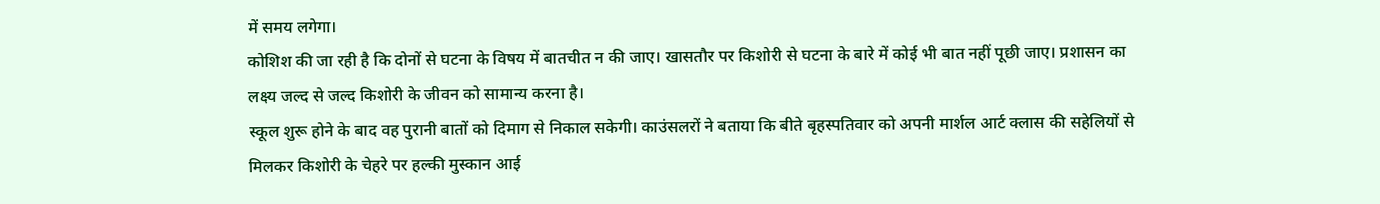में समय लगेगा।
कोशिश की जा रही है कि दोनों से घटना के विषय में बातचीत न की जाए। खासतौर पर किशोरी से घटना के बारे में कोई भी बात नहीं पूछी जाए। प्रशासन का लक्ष्य जल्द से जल्द किशोरी के जीवन को सामान्य करना है।
स्कूल शुरू होने के बाद वह पुरानी बातों को दिमाग से निकाल सकेगी। काउंसलरों ने बताया कि बीते बृहस्पतिवार को अपनी मार्शल आर्ट क्लास की सहेलियों से मिलकर किशोरी के चेहरे पर हल्की मुस्कान आई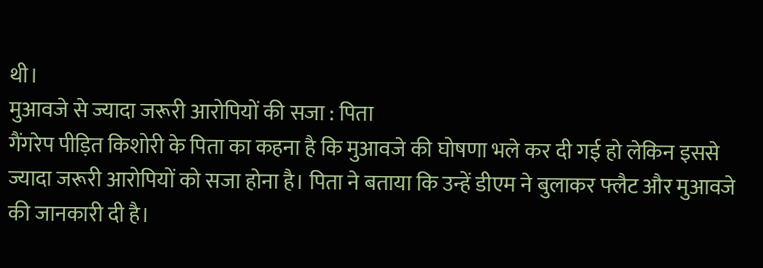थी।
मुआवजे से ज्यादा जरूरी आरोपियों की सजा : पिता
गैंगरेप पीड़ित किशोरी के पिता का कहना है कि मुआवजे की घोषणा भले कर दी गई हो लेकिन इससे ज्यादा जरूरी आरोपियों को सजा होना है। पिता ने बताया कि उन्हें डीएम ने बुलाकर फ्लैट और मुआवजे की जानकारी दी है।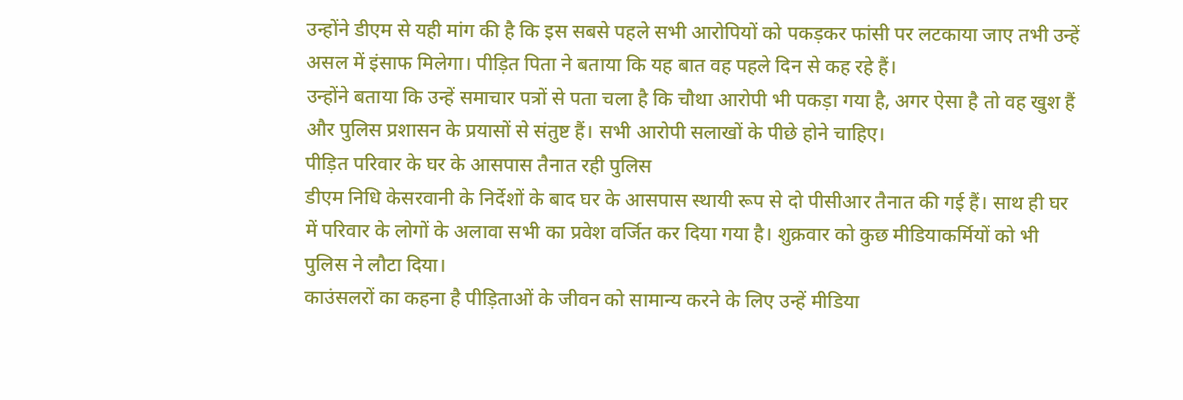उन्होंने डीएम से यही मांग की है कि इस सबसे पहले सभी आरोपियों को पकड़कर फांसी पर लटकाया जाए तभी उन्हें असल में इंसाफ मिलेगा। पीड़ित पिता ने बताया कि यह बात वह पहले दिन से कह रहे हैं।
उन्होंने बताया कि उन्हें समाचार पत्रों से पता चला है कि चौथा आरोपी भी पकड़ा गया है, अगर ऐसा है तो वह खुश हैं और पुलिस प्रशासन के प्रयासों से संतुष्ट हैं। सभी आरोपी सलाखों के पीछे होने चाहिए।
पीड़ित परिवार के घर के आसपास तैनात रही पुलिस
डीएम निधि केसरवानी के निर्देशों के बाद घर के आसपास स्थायी रूप से दो पीसीआर तैनात की गई हैं। साथ ही घर में परिवार के लोगों के अलावा सभी का प्रवेश वर्जित कर दिया गया है। शुक्रवार को कुछ मीडियाकर्मियों को भी पुलिस ने लौटा दिया।
काउंसलरों का कहना है पीड़िताओं के जीवन को सामान्य करने के लिए उन्हें मीडिया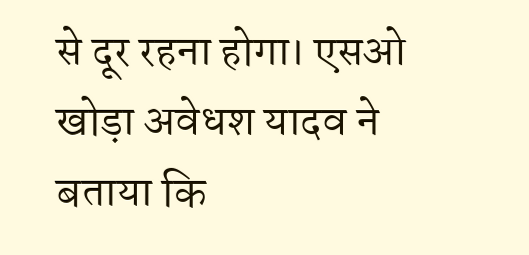से दूर रहना होगा। एसओ खोड़ा अवेधश यादव ने बताया कि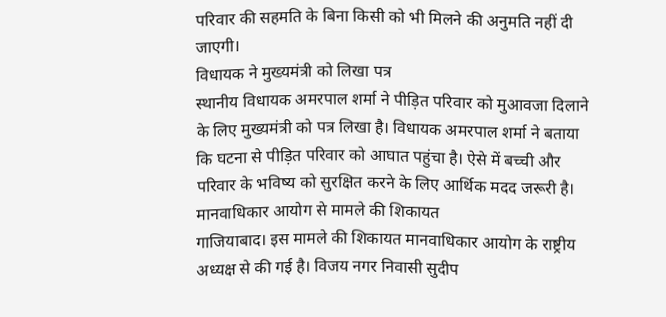परिवार की सहमति के बिना किसी को भी मिलने की अनुमति नहीं दी जाएगी।
विधायक ने मुख्यमंत्री को लिखा पत्र
स्थानीय विधायक अमरपाल शर्मा ने पीड़ित परिवार को मुआवजा दिलाने के लिए मुख्यमंत्री को पत्र लिखा है। विधायक अमरपाल शर्मा ने बताया कि घटना से पीड़ित परिवार को आघात पहुंचा है। ऐसे में बच्ची और परिवार के भविष्य को सुरक्षित करने के लिए आर्थिक मदद जरूरी है।
मानवाधिकार आयोग से मामले की शिकायत
गाजियाबाद। इस मामले की शिकायत मानवाधिकार आयोग के राष्ट्रीय अध्यक्ष से की गई है। विजय नगर निवासी सुदीप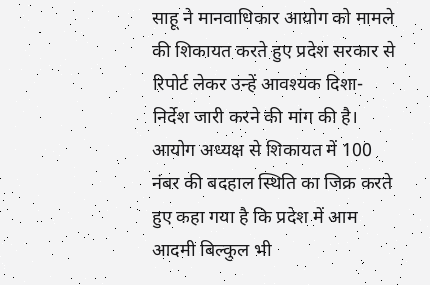साहू ने मानवाधिकार आयोग को मामले की शिकायत करते हुए प्रदेश सरकार से रिपोर्ट लेकर उन्हें आवश्यक दिशा-निर्देश जारी करने की मांग की है।
आयोग अध्यक्ष से शिकायत में 100 नंबर की बदहाल स्थिति का जिक्र करते हुए कहा गया है कि प्रदेश में आम आदमी बिल्कुल भी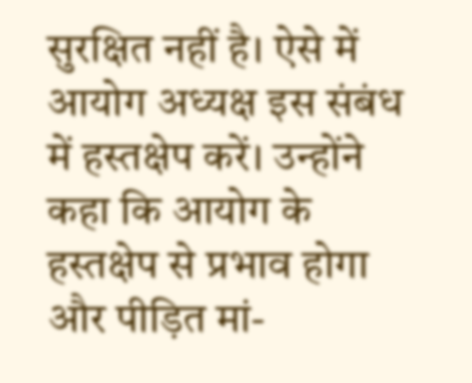सुरक्षित नहीं है। ऐसे में आयोग अध्यक्ष इस संबंध में हस्तक्षेप करें। उन्होंने कहा कि आयोग के हस्तक्षेप से प्रभाव होगा और पीड़ित मां-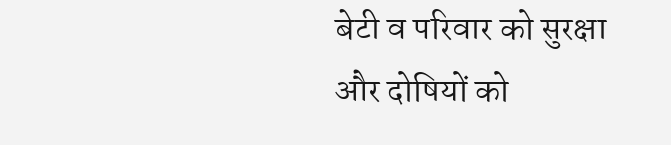बेटी व परिवार को सुरक्षा और दोषियों को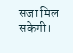सजा मिल सकेगी।